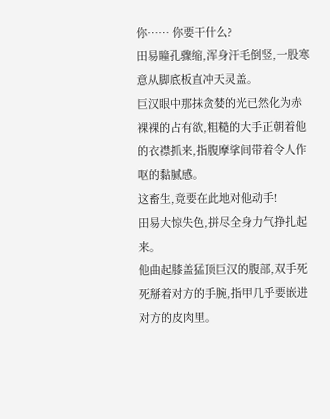你…… 你要干什么?
田易瞳孔骤缩,浑身汗毛倒竖,一股寒意从脚底板直冲天灵盖。
巨汉眼中那抹贪婪的光已然化为赤裸裸的占有欲,粗糙的大手正朝着他的衣襟抓来,指腹摩挲间带着令人作呕的黏腻感。
这畜生,竟要在此地对他动手!
田易大惊失色,拼尽全身力气挣扎起来。
他曲起膝盖猛顶巨汉的腹部,双手死死掰着对方的手腕,指甲几乎要嵌进对方的皮肉里。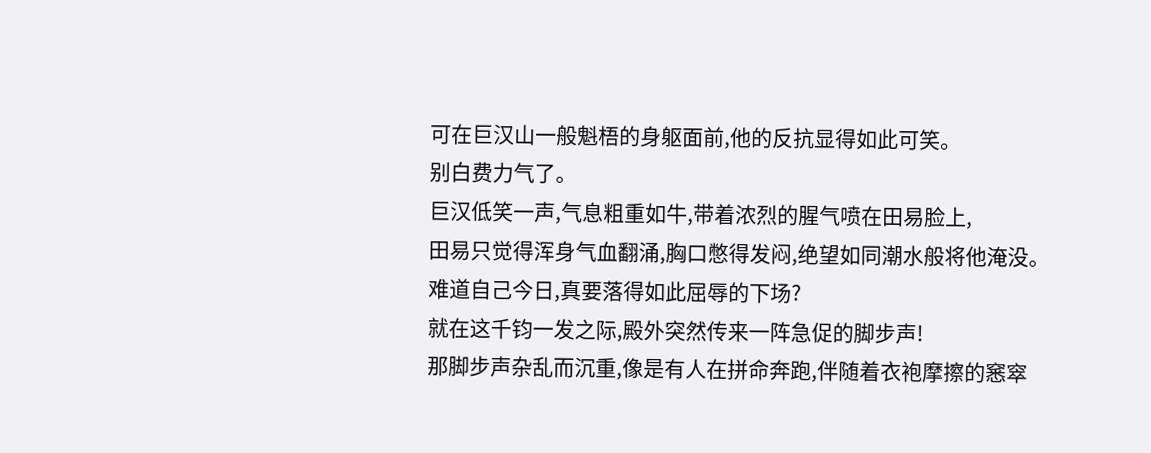可在巨汉山一般魁梧的身躯面前,他的反抗显得如此可笑。
别白费力气了。
巨汉低笑一声,气息粗重如牛,带着浓烈的腥气喷在田易脸上,
田易只觉得浑身气血翻涌,胸口憋得发闷,绝望如同潮水般将他淹没。
难道自己今日,真要落得如此屈辱的下场?
就在这千钧一发之际,殿外突然传来一阵急促的脚步声!
那脚步声杂乱而沉重,像是有人在拼命奔跑,伴随着衣袍摩擦的窸窣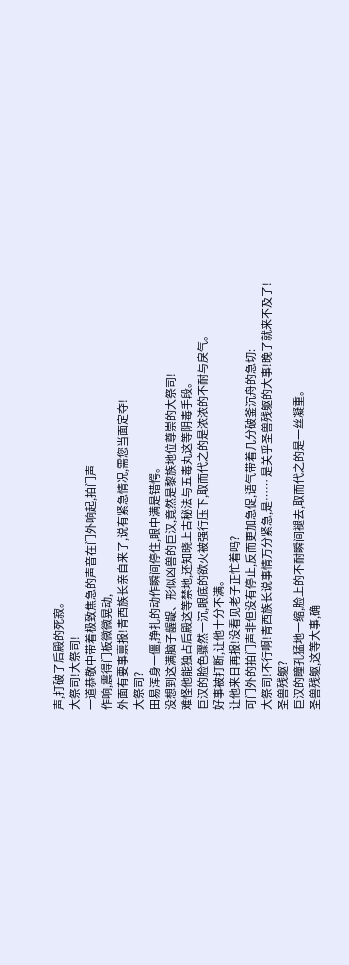声,打破了后殿的死寂。
大祭司!大祭司!
一道恭敬中带着极致焦急的声音在门外响起,拍门声
作响,震得门板微微晃动,
外面有要事禀报!青西族长亲自来了,说有紧急情况,需您当面定夺!
大祭司?
田易浑身一僵,挣扎的动作瞬间停住,眼中满是错愕。
没想到这满脑子龌龊、形似凶兽的巨汉,竟然是黎族地位尊崇的大祭司!
难怪他能独占后殿这等禁地,还知晓上古秘法与五毒丸这等阴毒手段。
巨汉的脸色骤然一沉,眼底的欲火被强行压下,取而代之的是浓浓的不耐与戾气。
好事被打断,让他十分不满。
让他来日再报!没看见老子正忙着吗?
可门外的拍门声非但没有停止,反而更加急促,语气带着几分破釜沉舟的急切:
大祭司!不行啊!青西族长说事情万分紧急,是…… 是关乎圣兽残躯的大事!晚了就来不及了!
圣兽残躯?
巨汉的瞳孔猛地一缩,脸上的不耐瞬间褪去,取而代之的是一丝凝重。
圣兽残躯,这等大事,确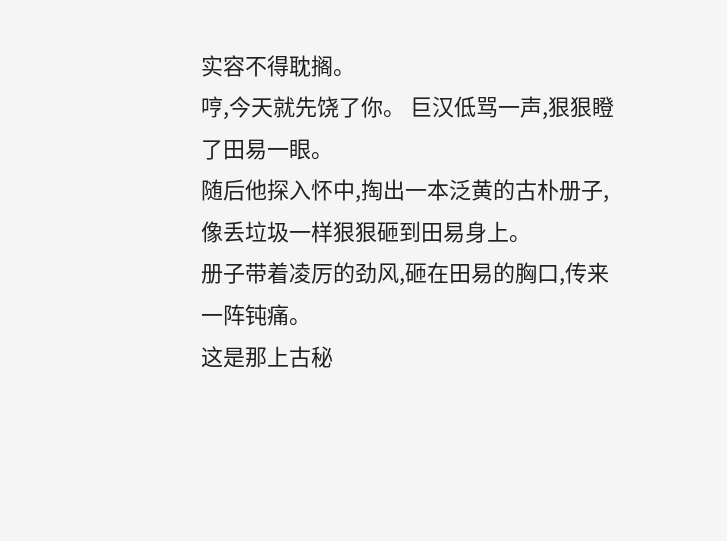实容不得耽搁。
哼,今天就先饶了你。 巨汉低骂一声,狠狠瞪了田易一眼。
随后他探入怀中,掏出一本泛黄的古朴册子,像丢垃圾一样狠狠砸到田易身上。
册子带着凌厉的劲风,砸在田易的胸口,传来一阵钝痛。
这是那上古秘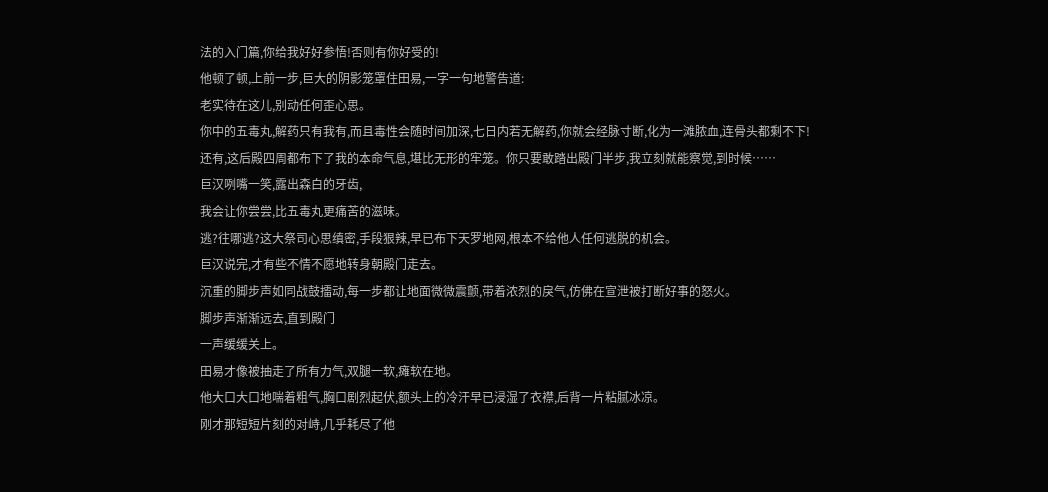法的入门篇,你给我好好参悟!否则有你好受的!
他顿了顿,上前一步,巨大的阴影笼罩住田易,一字一句地警告道:
老实待在这儿,别动任何歪心思。
你中的五毒丸,解药只有我有,而且毒性会随时间加深,七日内若无解药,你就会经脉寸断,化为一滩脓血,连骨头都剩不下!
还有,这后殿四周都布下了我的本命气息,堪比无形的牢笼。你只要敢踏出殿门半步,我立刻就能察觉,到时候……
巨汉咧嘴一笑,露出森白的牙齿,
我会让你尝尝,比五毒丸更痛苦的滋味。
逃?往哪逃?这大祭司心思缜密,手段狠辣,早已布下天罗地网,根本不给他人任何逃脱的机会。
巨汉说完,才有些不情不愿地转身朝殿门走去。
沉重的脚步声如同战鼓擂动,每一步都让地面微微震颤,带着浓烈的戾气,仿佛在宣泄被打断好事的怒火。
脚步声渐渐远去,直到殿门
一声缓缓关上。
田易才像被抽走了所有力气,双腿一软,瘫软在地。
他大口大口地喘着粗气,胸口剧烈起伏,额头上的冷汗早已浸湿了衣襟,后背一片粘腻冰凉。
刚才那短短片刻的对峙,几乎耗尽了他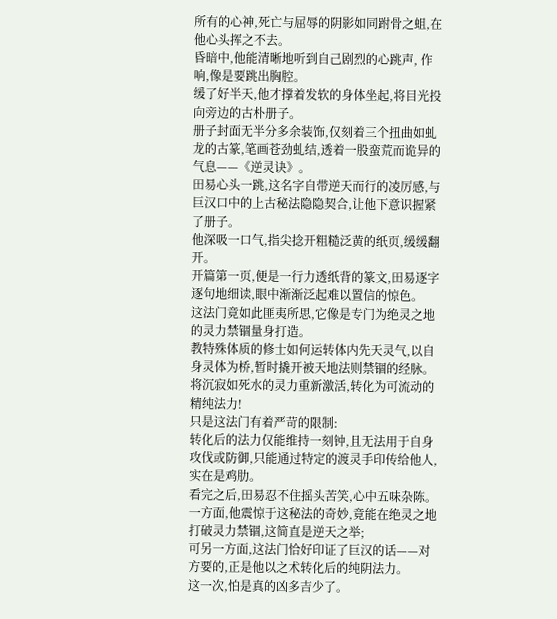所有的心神,死亡与屈辱的阴影如同跗骨之蛆,在他心头挥之不去。
昏暗中,他能清晰地听到自己剧烈的心跳声, 作响,像是要跳出胸腔。
缓了好半天,他才撑着发软的身体坐起,将目光投向旁边的古朴册子。
册子封面无半分多余装饰,仅刻着三个扭曲如虬龙的古篆,笔画苍劲虬结,透着一股蛮荒而诡异的气息——《逆灵诀》。
田易心头一跳,这名字自带逆天而行的凌厉感,与巨汉口中的上古秘法隐隐契合,让他下意识握紧了册子。
他深吸一口气,指尖捻开粗糙泛黄的纸页,缓缓翻开。
开篇第一页,便是一行力透纸背的篆文,田易逐字逐句地细读,眼中渐渐泛起难以置信的惊色。
这法门竟如此匪夷所思,它像是专门为绝灵之地的灵力禁锢量身打造。
教特殊体质的修士如何运转体内先天灵气,以自身灵体为桥,暂时撬开被天地法则禁锢的经脉。
将沉寂如死水的灵力重新激活,转化为可流动的精纯法力!
只是这法门有着严苛的限制:
转化后的法力仅能维持一刻钟,且无法用于自身攻伐或防御,只能通过特定的渡灵手印传给他人,实在是鸡肋。
看完之后,田易忍不住摇头苦笑,心中五味杂陈。
一方面,他震惊于这秘法的奇妙,竟能在绝灵之地打破灵力禁锢,这简直是逆天之举;
可另一方面,这法门恰好印证了巨汉的话——对方要的,正是他以之术转化后的纯阴法力。
这一次,怕是真的凶多吉少了。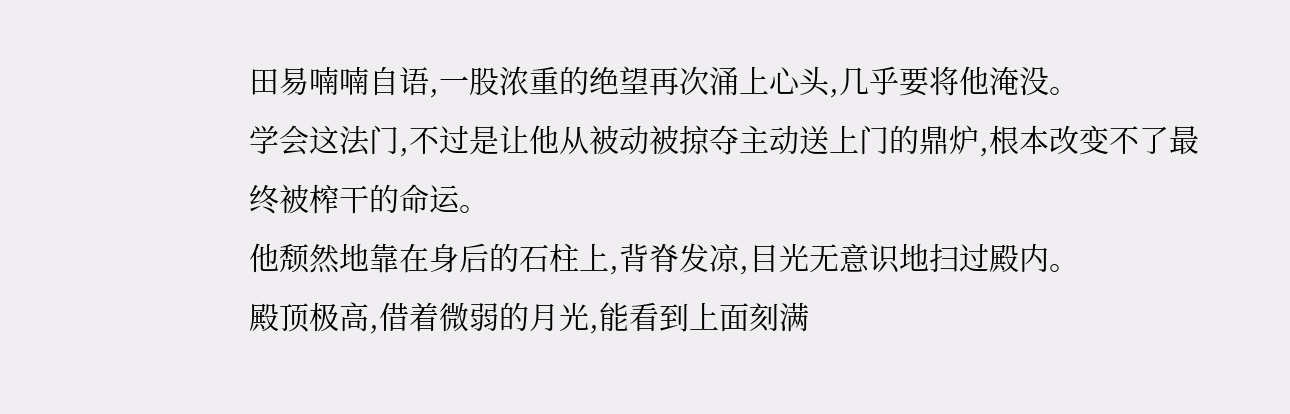田易喃喃自语,一股浓重的绝望再次涌上心头,几乎要将他淹没。
学会这法门,不过是让他从被动被掠夺主动送上门的鼎炉,根本改变不了最终被榨干的命运。
他颓然地靠在身后的石柱上,背脊发凉,目光无意识地扫过殿内。
殿顶极高,借着微弱的月光,能看到上面刻满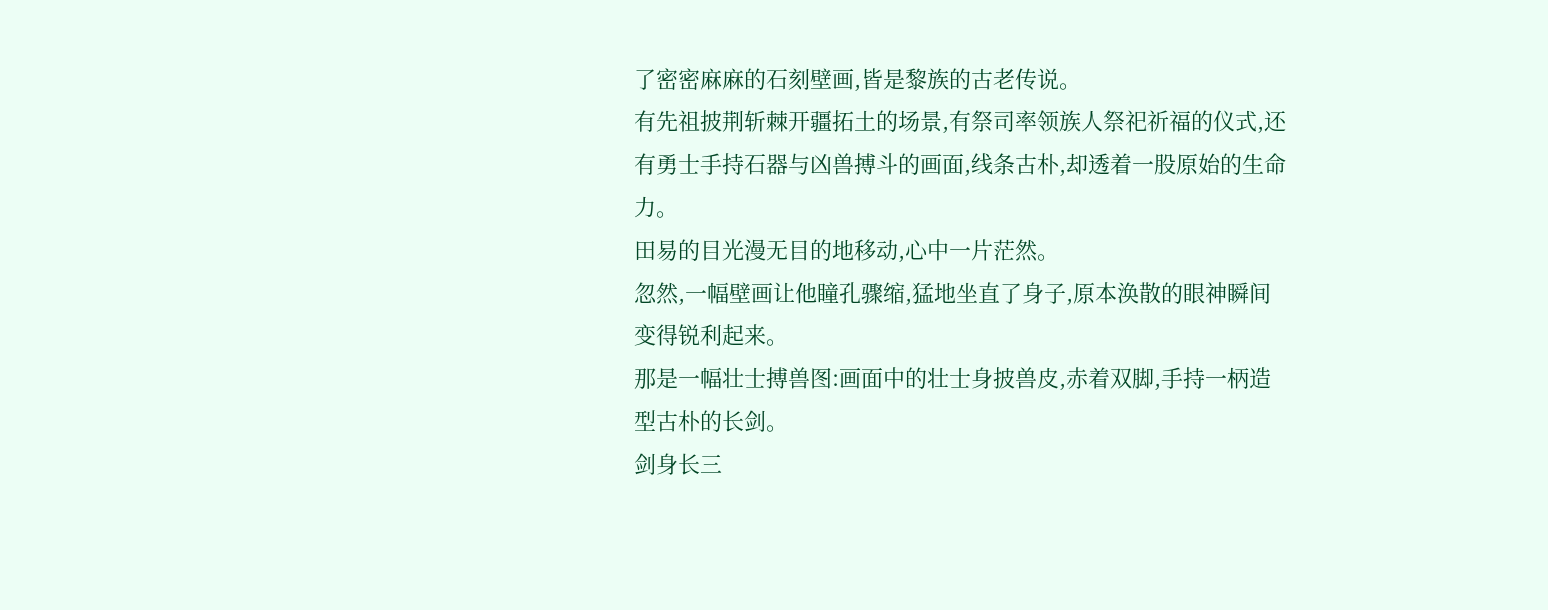了密密麻麻的石刻壁画,皆是黎族的古老传说。
有先祖披荆斩棘开疆拓土的场景,有祭司率领族人祭祀祈福的仪式,还有勇士手持石器与凶兽搏斗的画面,线条古朴,却透着一股原始的生命力。
田易的目光漫无目的地移动,心中一片茫然。
忽然,一幅壁画让他瞳孔骤缩,猛地坐直了身子,原本涣散的眼神瞬间变得锐利起来。
那是一幅壮士搏兽图:画面中的壮士身披兽皮,赤着双脚,手持一柄造型古朴的长剑。
剑身长三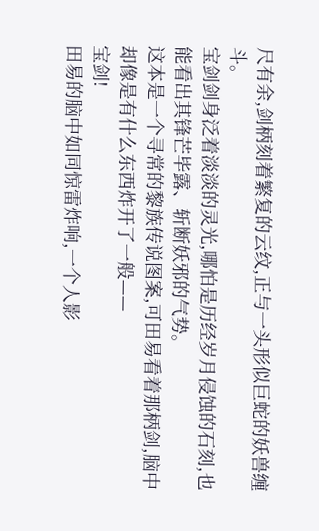尺有余,剑柄刻着繁复的云纹,正与一头形似巨蛇的妖兽缠斗。
宝剑剑身泛着淡淡的灵光,哪怕是历经岁月侵蚀的石刻,也能看出其锋芒毕露、斩断妖邪的气势。
这本是一个寻常的黎族传说图案,可田易看着那柄剑,脑中却像是有什么东西炸开了一般——
宝剑!
田易的脑中如同惊雷炸响,一个人影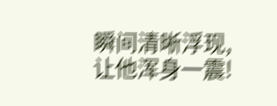瞬间清晰浮现,让他浑身一震!